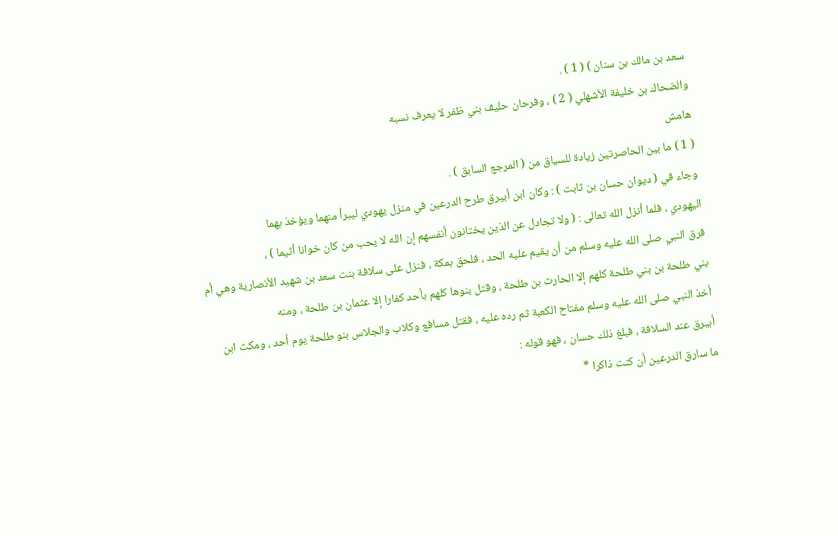سعد بن مالك بن سنان ) ( 1 ) .
والضحاك بن خليفة الأشهلي ( 2 ) ، وفرحان حليف بني ظفر لا يعرف نسبه
هامش
( 1 ) ما بين الحاصرتين زيادة للسياق من ( المرجع السابق ) .
وجاء في ( ديوان حسان بن ثابت ) : وكان ابن أبيرق طرح الدرعين في منزل يهودي ليبرأ منهما ويؤخذ بهما
اليهودي ، فلما أنزل الله تعالى : ( ولا تجادل عن الذين يختانون أنفسهم إن الله لا يحب من كان خوانا أثيما ) ،
فرق النبي صلى الله عليه وسلم من أن يقيم عليه الحد ، فلحق بمكة ، فنزل على سلافة بنت سعد بن شهيد الأنصارية وهي أم
بني طلحة بن بني طلحة كلهم إلا الحارث بن طلحة ، وقتل بنوها كلهم بأحد كفارا إلا عثمان بن طلحة ، ومنه
أخذ النبي صلى الله عليه وسلم مفتاح الكعبة ثم رده عليه ، فقتل مسافع وكلاب والجلاس بنو طلحة يوم أحد ، ومكث ابن
أبيرق عند السلافة ، فبلغ ذلك حسان ، فهو قوله :
ما سارق الدرعين أن كنت ذاكرا *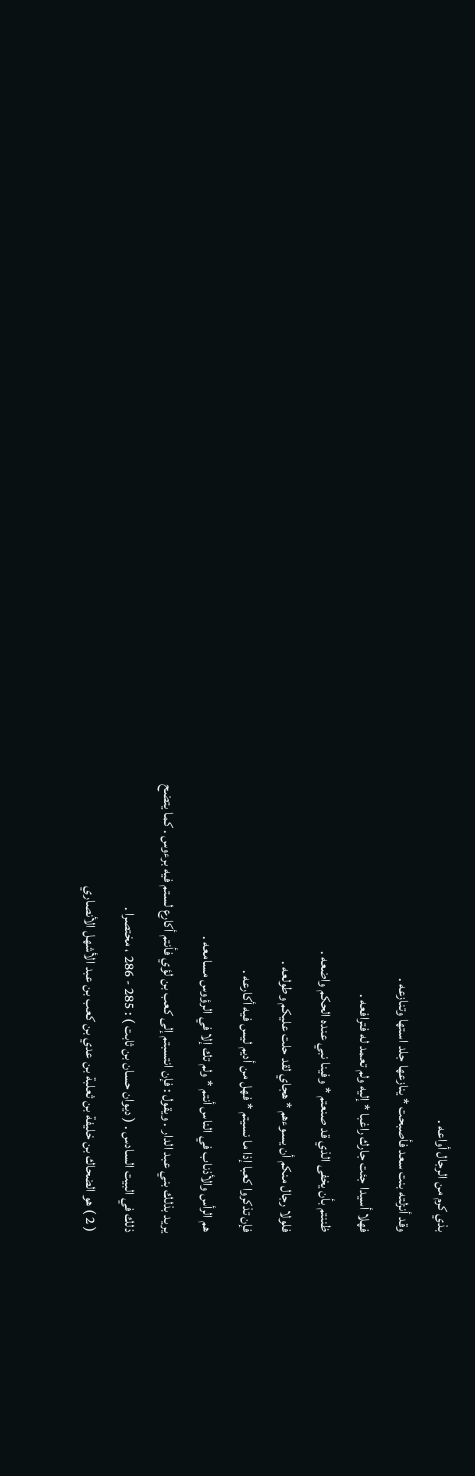بذي كرم من الرجال أواعه .
وقد أنزلته بنت سعد فأصبحت * ينازعها جلد استها وتنازعه .
فهلا أسيدا جئت جارك راغبا * إليه ولم تعمد له فترافعه .
ظننتم بأن يخفى الذي قد صنعتم * وفينا نبي عنده الحكم واضعه .
فلولا رجال منكم أن يسوءهم * هجاي لقد حلت عليكم وطولعه .
فإن تذكروا كعبا إذا ما نسيتم * فهل من أديم ليس فيه أكارعه .
هم الرأس والأذناب في الناس أنتم * ولم تك إلا في الرؤوس مسامعه .
يريد بذلك بني عبد الدار . ويقول : فإن انتسبتم إلى كعب بن لؤي فأنتم أكارع لستم فيه برءوس . كما يتضح
ذلك في البيت السادس . ( ديوان حسان بن ثابت ) : 285 - 286 ، مختصرا .
( 2 ) هو الضحاك بن خليفة بن ثعلبة بن عدي بن كعب بن عبد الأشهل الأنصاري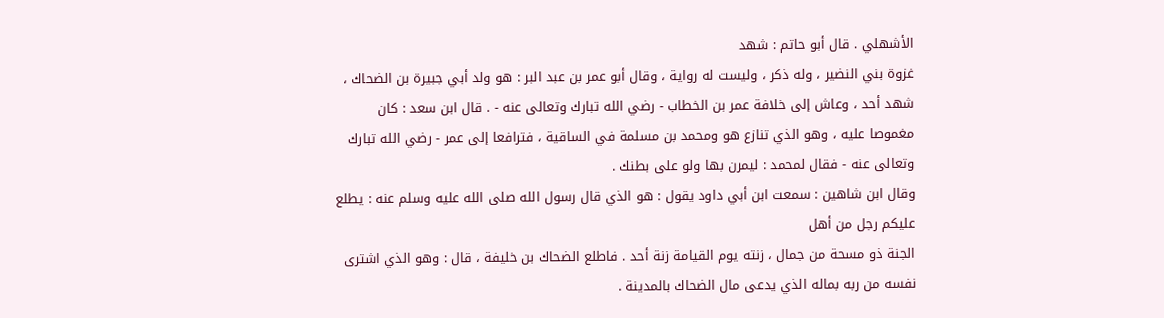الأشهلي . قال أبو حاتم : شهد
غزوة بني النضير ، وله ذكر ، وليست له رواية ، وقال أبو عمر بن عبد البر : هو ولد أبي جبيرة بن الضحاك ،
شهد أحد ، وعاش إلى خلافة عمر بن الخطاب - رضي الله تبارك وتعالى عنه - . قال ابن سعد : كان
مغموصا عليه ، وهو الذي تنازع هو ومحمد بن مسلمة في الساقية ، فترافعا إلى عمر - رضي الله تبارك
وتعالى عنه - فقال لمحمد : ليمرن بها ولو على بطنك .
وقال ابن شاهين : سمعت ابن أبي داود يقول : هو الذي قال رسول الله صلى الله عليه وسلم عنه : يطلع عليكم رجل من أهل
الجنة ذو مسحة من جمال ، زنته يوم القيامة زنة أحد . فاطلع الضحاك بن خليفة ، قال : وهو الذي اشترى
نفسه من ربه بماله الذي يدعى مال الضحاك بالمدينة .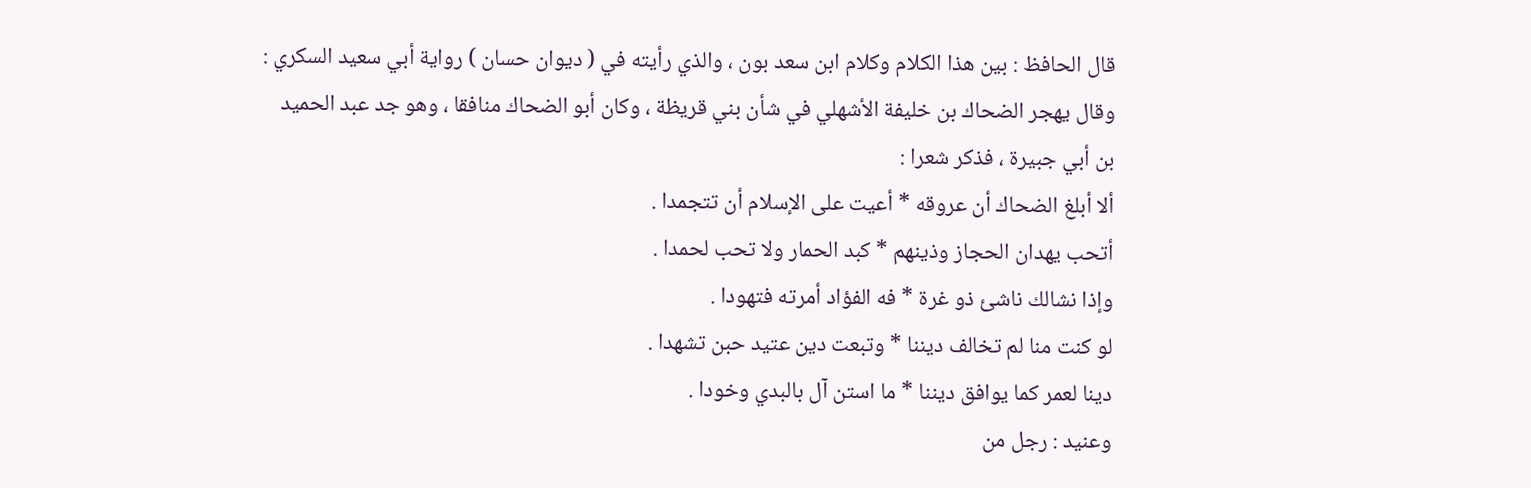قال الحافظ : بين هذا الكلام وكلام ابن سعد بون ، والذي رأيته في ( ديوان حسان ) رواية أبي سعيد السكري :
وقال يهجر الضحاك بن خليفة الأشهلي في شأن بني قريظة ، وكان أبو الضحاك منافقا ، وهو جد عبد الحميد
بن أبي جبيرة ، فذكر شعرا :
ألا أبلغ الضحاك أن عروقه * أعيت على الإسلام أن تتجمدا .
أتحب يهدان الحجاز وذينهم * كبد الحمار ولا تحب لحمدا .
وإذا نشالك ناشئ ذو غرة * فه الفؤاد أمرته فتهودا .
لو كنت منا لم تخالف ديننا * وتبعت دين عتيد حبن تشهدا .
دينا لعمر كما يوافق ديننا * ما استن آل بالبدي وخودا .
وعنيد : رجل من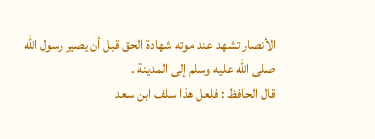الأنصار تشهد عند موته شهادة الحق قبل أن يصير رسول الله صلى الله عليه وسلم إلى المدينة .
قال الحافظ : فلعل هذا سلف ابن سعد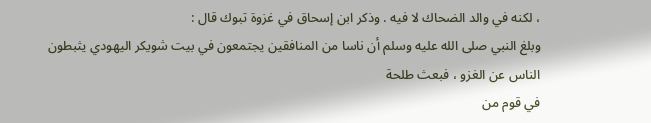، لكنه في والد الضحاك لا فيه . وذكر ابن إسحاق في غزوة تبوك قال :
وبلغ النبي صلى الله عليه وسلم أن ناسا من المنافقين يجتمعون في بيت شويكر اليهودي يثبطون الناس عن الغزو ، فبعث طلحة
في قوم من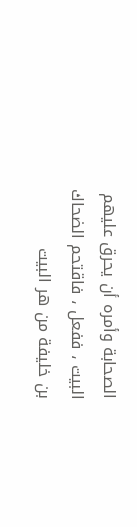الصحابة وأمره أن يحرق عليهم البيت ، ففعل ، فاقتحم الضحاك بن خليفة من هر البيت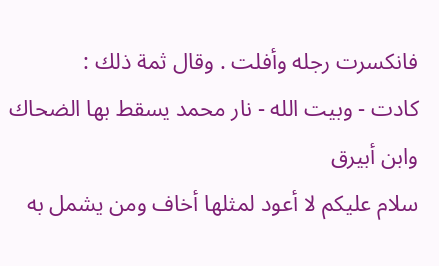فانكسرت رجله وأفلت . وقال ثمة ذلك :
كادت - وبيت الله - نار محمد يسقط بها الضحاك وابن أبيرق
سلام عليكم لا أعود لمثلها أخاف ومن يشمل به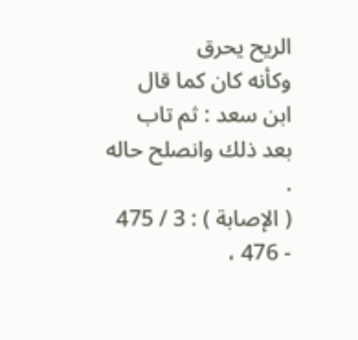الريح يحرق
وكأنه كان كما قال ابن سعد : ثم تاب بعد ذلك وانصلح حاله .
( الإصابة ) : 3 / 475 - 476 ،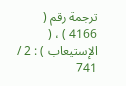ترجمة رقم ( 4166 ) ، ( الإستيعاب ) : 2 / 741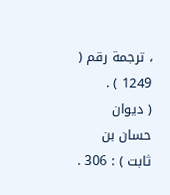، ترجمة رقم ( 1249 ) .
( ديوان حسان بن ثابت ) : 306 .